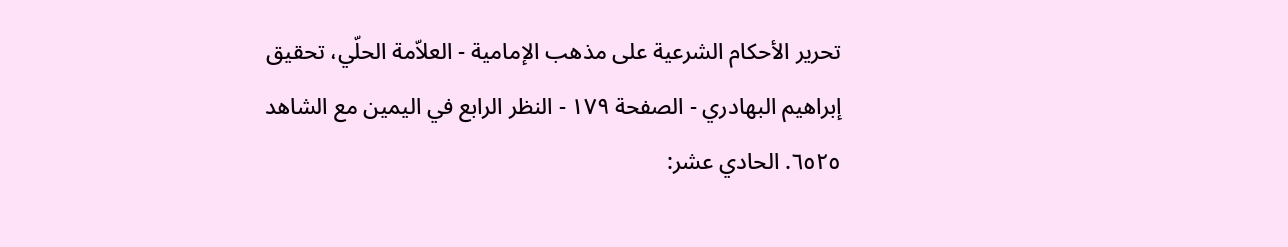تحرير الأحكام الشرعية على مذهب الإمامية - العلاّمة الحلّي، تحقيق إبراهيم البهادري - الصفحة ١٧٩ - النظر الرابع في اليمين مع الشاهد
٦٥٢٥. الحادي عشر: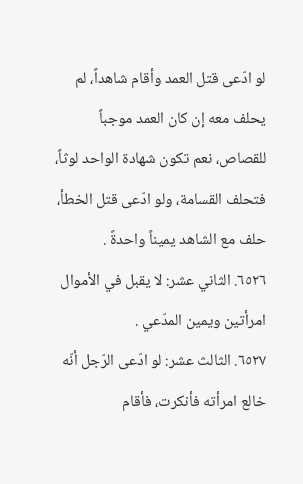لو ادّعى قتل العمد وأقام شاهداً، لم يحلف معه إن كان العمد موجباً للقصاص، نعم تكون شهادة الواحد لوثاً، فتحلف القسامة، ولو ادّعى قتل الخطأ، حلف مع الشاهد يميناً واحدةً .
٦٥٢٦. الثاني عشر: لا يقبل في الأموال امرأتين ويمين المدّعي .
٦٥٢٧. الثالث عشر: لو ادّعى الرّجل أنّه خالع امرأته فأنكرت، فأقام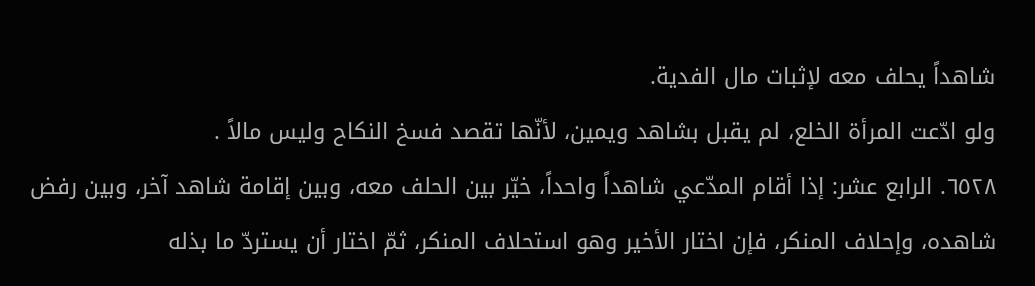شاهداً يحلف معه لإثبات مال الفدية.
ولو ادّعت المرأة الخلع، لم يقبل بشاهد ويمين، لأنّها تقصد فسخ النكاح وليس مالاً .
٦٥٢٨. الرابع عشر: إذا أقام المدّعي شاهداً واحداً، خيّر بين الحلف معه، وبين إقامة شاهد آخر، وبين رفض شاهده، وإحلاف المنكر، فإن اختار الأخير وهو استحلاف المنكر، ثمّ اختار أن يستردّ ما بذله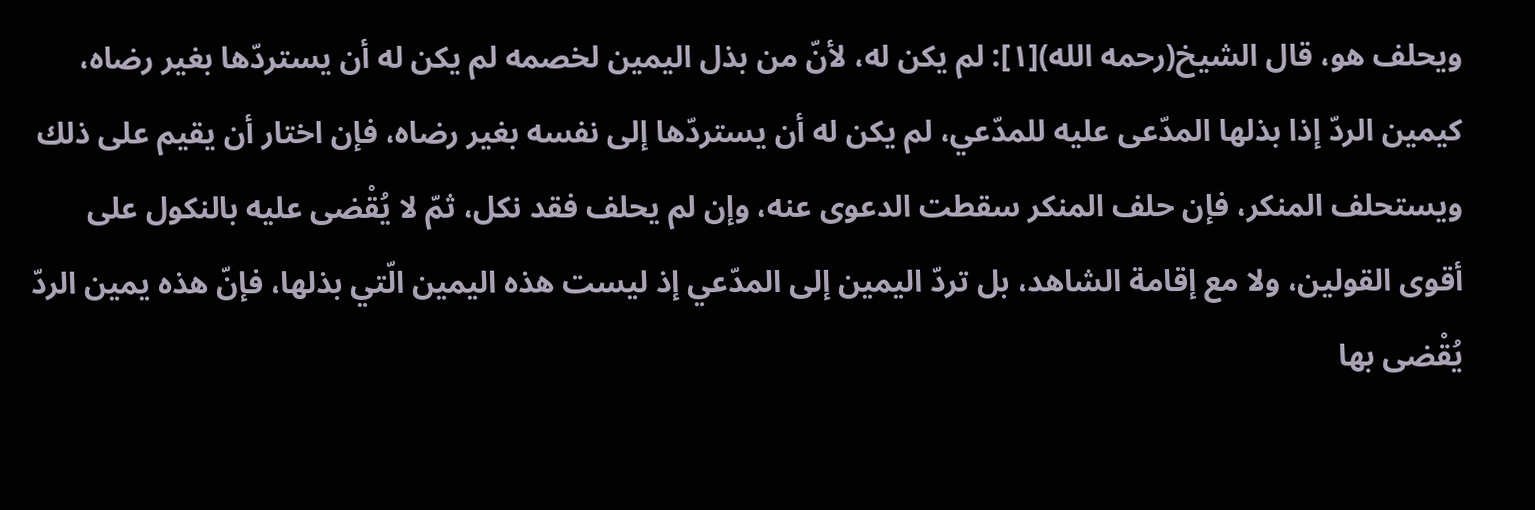ويحلف هو، قال الشيخ(رحمه الله)[١]: لم يكن له، لأنّ من بذل اليمين لخصمه لم يكن له أن يستردّها بغير رضاه، كيمين الردّ إذا بذلها المدّعى عليه للمدّعي، لم يكن له أن يستردّها إلى نفسه بغير رضاه، فإن اختار أن يقيم على ذلك ويستحلف المنكر، فإن حلف المنكر سقطت الدعوى عنه، وإن لم يحلف فقد نكل، ثمّ لا يُقْضى عليه بالنكول على أقوى القولين، ولا مع إقامة الشاهد، بل تردّ اليمين إلى المدّعي إذ ليست هذه اليمين الّتي بذلها، فإنّ هذه يمين الردّ يُقْضى بها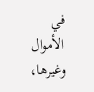في الأموال وغيرها،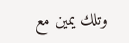وتلك يمين مع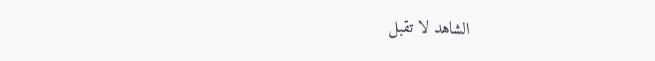الشاهد لا تقبل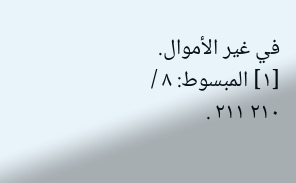في غير الأموال.
[١] المبسوط: ٨ / ٢١٠ ٢١١ .